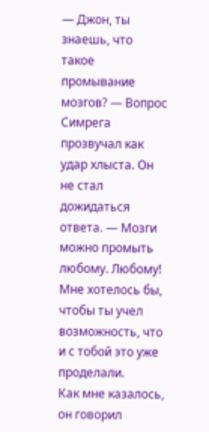— Джон, ты знаешь, что такое промывание мозгов? — Вопрос Симрега прозвучал как удар хлыста. Он не стал дожидаться ответа. — Мозги можно промыть любому. Любому! Мне хотелось бы, чтобы ты учел возможность, что и с тобой это уже проделали.
Как мне казалось, он говорил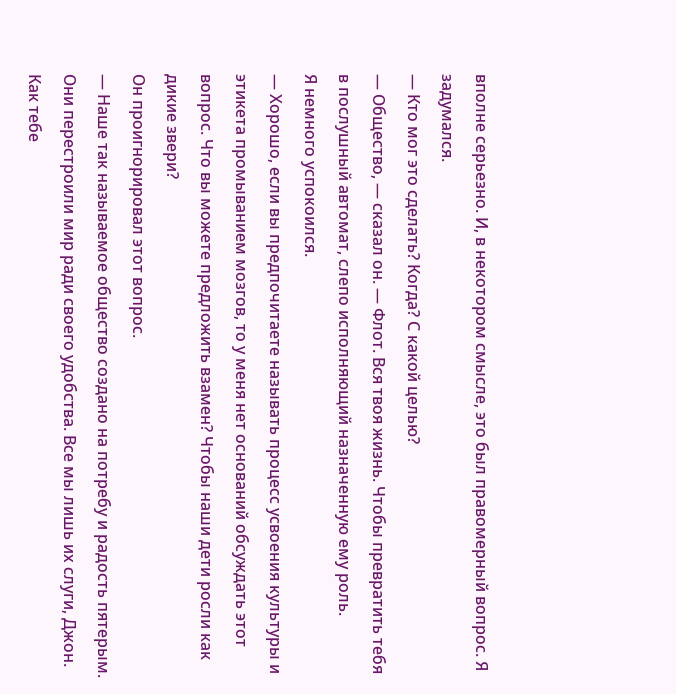вполне серьезно. И, в некотором смысле, это был правомерный вопрос. Я задумался.
— Кто мог это сделать? Когда? С какой целью?
— Общество, — сказал он. — Флот. Вся твоя жизнь. Чтобы превратить тебя в послушный автомат, слепо исполняющий назначенную ему роль.
Я немного успокоился.
— Хорошо, если вы предпочитаете называть процесс усвоения культуры и этикета промыванием мозгов, то у меня нет оснований обсуждать этот вопрос. Что вы можете предложить взамен? Чтобы наши дети росли как дикие звери?
Он проигнорировал этот вопрос.
— Наше так называемое общество создано на потребу и радость пятерым. Они перестроили мир ради своего удобства. Все мы лишь их слуги, Джон. Как тебе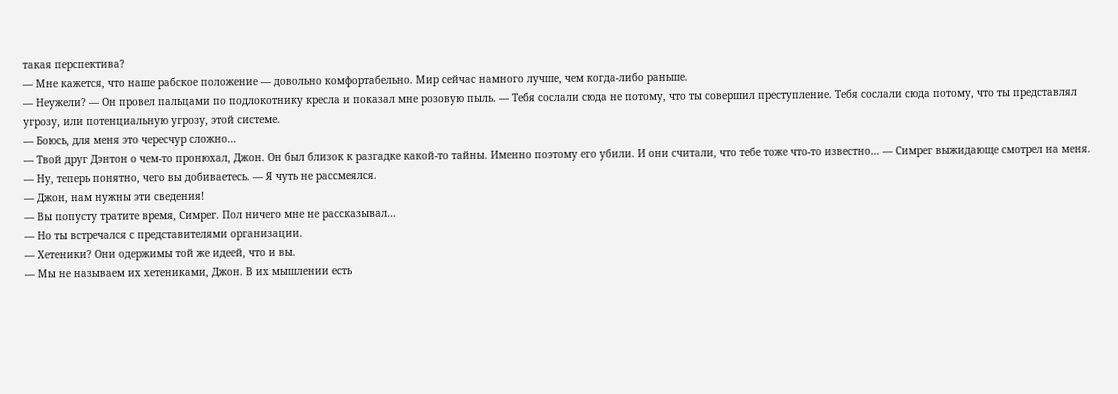такая перспектива?
— Мне кажется, что наше рабское положение — довольно комфортабельно. Мир сейчас намного лучше, чем когда-либо раньше.
— Неужели? — Он провел пальцами по подлокотнику кресла и показал мне розовую пыль. — Тебя сослали сюда не потому, что ты совершил преступление. Тебя сослали сюда потому, что ты представлял угрозу, или потенциальную угрозу, этой системе.
— Боюсь, для меня это чересчур сложно…
— Твой друг Дэнтон о чем-то пронюхал, Джон. Он был близок к разгадке какой-то тайны. Именно поэтому его убили. И они считали, что тебе тоже что-то известно… — Симрег выжидающе смотрел на меня.
— Ну, теперь понятно, чего вы добиваетесь. — Я чуть не рассмеялся.
— Джон, нам нужны эти сведения!
— Вы попусту тратите время, Симрег. Пол ничего мне не рассказывал…
— Но ты встречался с представителями организации.
— Хетеники? Они одержимы той же идеей, что и вы.
— Мы не называем их хетениками, Джон. В их мышлении есть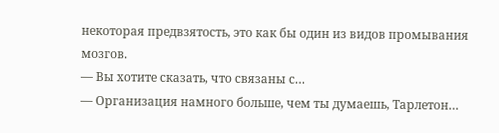некоторая предвзятость, это как бы один из видов промывания мозгов.
— Вы хотите сказать, что связаны с…
— Организация намного больше, чем ты думаешь, Тарлетон…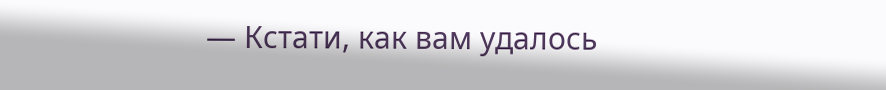— Кстати, как вам удалось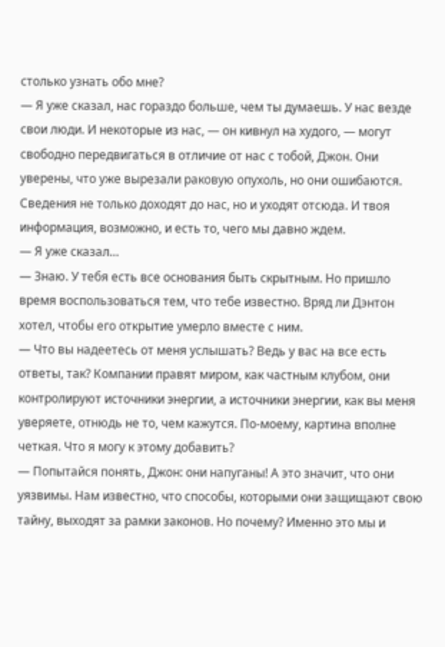столько узнать обо мне?
— Я уже сказал, нас гораздо больше, чем ты думаешь. У нас везде свои люди. И некоторые из нас, — он кивнул на худого, — могут свободно передвигаться в отличие от нас с тобой, Джон. Они уверены, что уже вырезали раковую опухоль, но они ошибаются. Сведения не только доходят до нас, но и уходят отсюда. И твоя информация, возможно, и есть то, чего мы давно ждем.
— Я уже сказал…
— Знаю. У тебя есть все основания быть скрытным. Но пришло время воспользоваться тем, что тебе известно. Вряд ли Дэнтон хотел, чтобы его открытие умерло вместе с ним.
— Что вы надеетесь от меня услышать? Ведь у вас на все есть ответы, так? Компании правят миром, как частным клубом, они контролируют источники энергии, а источники энергии, как вы меня уверяете, отнюдь не то, чем кажутся. По-моему, картина вполне четкая. Что я могу к этому добавить?
— Попытайся понять, Джон: они напуганы! А это значит, что они уязвимы. Нам известно, что способы, которыми они защищают свою тайну, выходят за рамки законов. Но почему? Именно это мы и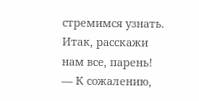стремимся узнать. Итак, расскажи нам все, парень!
— К сожалению,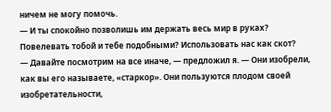ничем не могу помочь.
— И ты спокойно позволишь им держать весь мир в руках? Повелевать тобой и тебе подобными? Использовать нас как скот?
— Давайте посмотрим на все иначе, — предложил я. — Они изобрели, как вы его называете, «старкор». Они пользуются плодом своей изобретательности,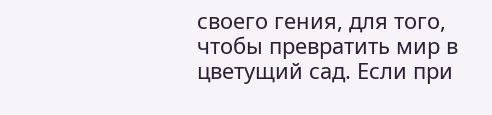своего гения, для того, чтобы превратить мир в цветущий сад. Если при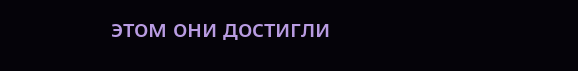этом они достигли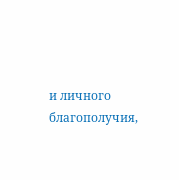и личного благополучия,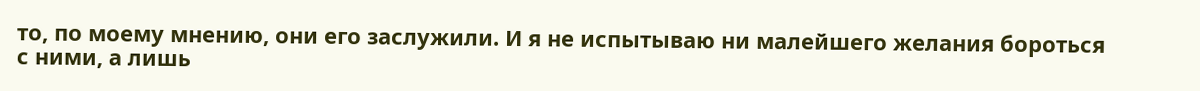то, по моему мнению, они его заслужили. И я не испытываю ни малейшего желания бороться с ними, а лишь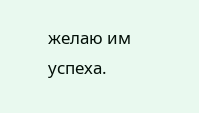желаю им успеха.